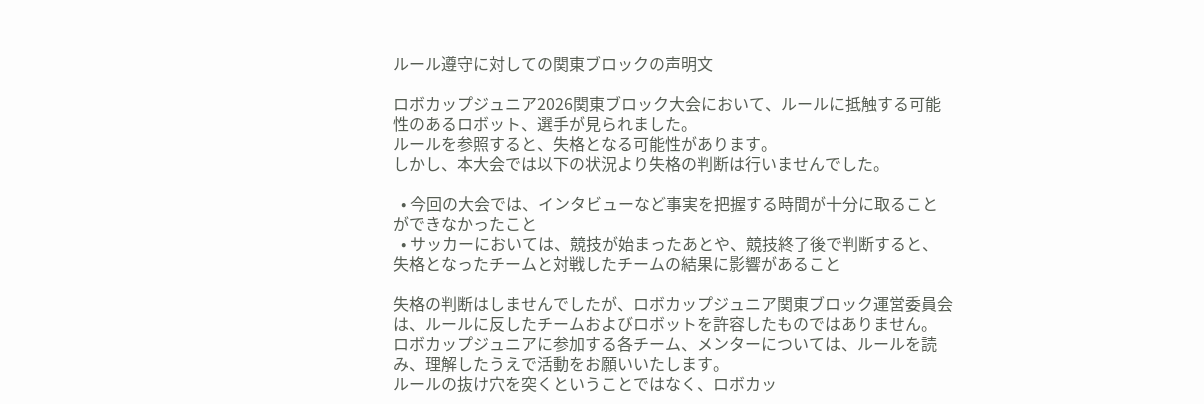ルール遵守に対しての関東ブロックの声明文

ロボカップジュニア2026関東ブロック大会において、ルールに抵触する可能性のあるロボット、選手が見られました。
ルールを参照すると、失格となる可能性があります。
しかし、本大会では以下の状況より失格の判断は行いませんでした。

  • 今回の大会では、インタビューなど事実を把握する時間が十分に取ることができなかったこと
  • サッカーにおいては、競技が始まったあとや、競技終了後で判断すると、失格となったチームと対戦したチームの結果に影響があること

失格の判断はしませんでしたが、ロボカップジュニア関東ブロック運営委員会は、ルールに反したチームおよびロボットを許容したものではありません。
ロボカップジュニアに参加する各チーム、メンターについては、ルールを読み、理解したうえで活動をお願いいたします。
ルールの抜け穴を突くということではなく、ロボカッ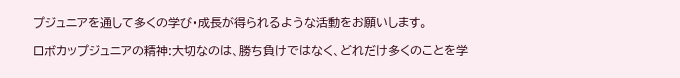プジュニアを通して多くの学び・成長が得られるような活動をお願いします。

ロボカップジュニアの精神:大切なのは、勝ち負けではなく、どれだけ多くのことを学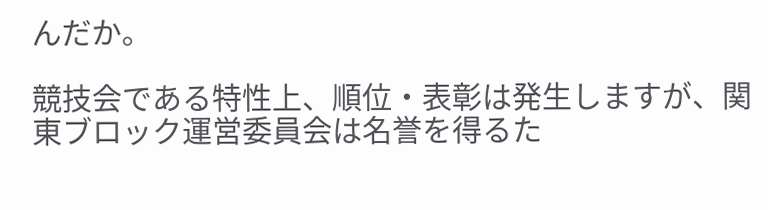んだか。

競技会である特性上、順位・表彰は発生しますが、関東ブロック運営委員会は名誉を得るた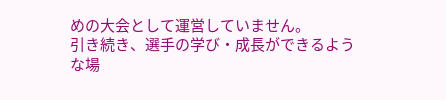めの大会として運営していません。
引き続き、選手の学び・成長ができるような場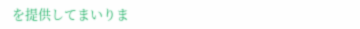を提供してまいりま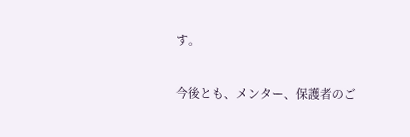す。

今後とも、メンター、保護者のご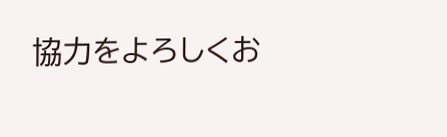協力をよろしくお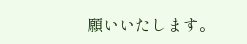願いいたします。